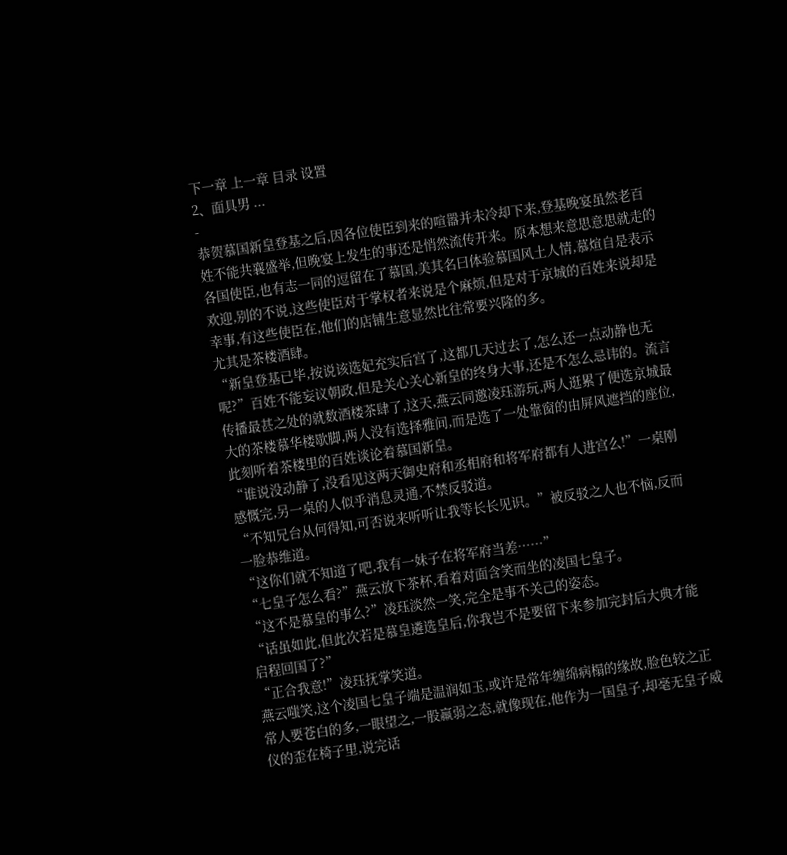下一章 上一章 目录 设置
2、面具男 ...
-
恭贺慕国新皇登基之后,因各位使臣到来的喧嚣并未冷却下来,登基晚宴虽然老百姓不能共襄盛举,但晚宴上发生的事还是悄然流传开来。原本想来意思意思就走的各国使臣,也有志一同的逗留在了慕国,美其名曰体验慕国风土人情,慕煊自是表示欢迎,别的不说,这些使臣对于掌权者来说是个麻烦,但是对于京城的百姓来说却是幸事,有这些使臣在,他们的店铺生意显然比往常要兴隆的多。
尤其是茶楼酒肆。
“新皇登基已毕,按说该选妃充实后宫了,这都几天过去了,怎么还一点动静也无呢?”百姓不能妄议朝政,但是关心关心新皇的终身大事,还是不怎么忌讳的。流言传播最甚之处的就数酒楼茶肆了,这天,燕云同邀凌珏游玩,两人逛累了便选京城最大的茶楼慕华楼歇脚,两人没有选择雅间,而是选了一处靠窗的由屏风遮挡的座位,此刻听着茶楼里的百姓谈论着慕国新皇。
“谁说没动静了,没看见这两天御史府和丞相府和将军府都有人进宫么!”一桌刚感慨完,另一桌的人似乎消息灵通,不禁反驳道。
“不知兄台从何得知,可否说来听听让我等长长见识。”被反驳之人也不恼,反而一脸恭维道。
“这你们就不知道了吧,我有一妹子在将军府当差……”
“七皇子怎么看?”燕云放下茶杯,看着对面含笑而坐的凌国七皇子。
“这不是慕皇的事么?”凌珏淡然一笑,完全是事不关己的姿态。
“话虽如此,但此次若是慕皇遴选皇后,你我岂不是要留下来参加完封后大典才能启程回国了?”
“正合我意!”凌珏抚掌笑道。
燕云嗤笑,这个凌国七皇子端是温润如玉,或许是常年缠绵病榻的缘故,脸色较之正常人要苍白的多,一眼望之,一股羸弱之态,就像现在,他作为一国皇子,却毫无皇子威仪的歪在椅子里,说完话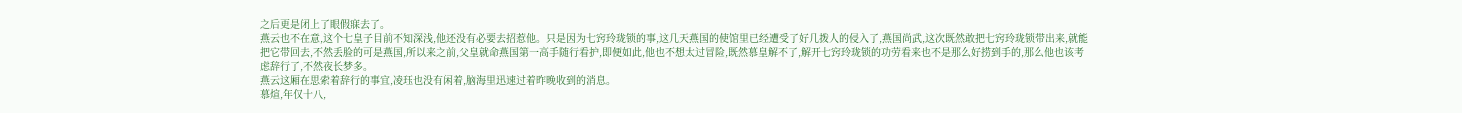之后更是闭上了眼假寐去了。
燕云也不在意,这个七皇子目前不知深浅,他还没有必要去招惹他。只是因为七窍玲珑锁的事,这几天燕国的使馆里已经遭受了好几拨人的侵入了,燕国尚武,这次既然敢把七窍玲珑锁带出来,就能把它带回去,不然丢脸的可是燕国,所以来之前,父皇就命燕国第一高手随行看护,即便如此,他也不想太过冒险,既然慕皇解不了,解开七窍玲珑锁的功劳看来也不是那么好捞到手的,那么他也该考虑辞行了,不然夜长梦多。
燕云这厢在思索着辞行的事宜,凌珏也没有闲着,脑海里迅速过着昨晚收到的消息。
慕煊,年仅十八,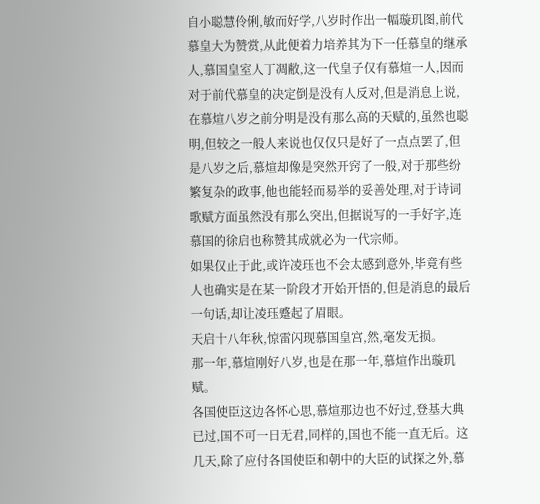自小聪慧伶俐,敏而好学,八岁时作出一幅璇玑图,前代慕皇大为赞赏,从此便着力培养其为下一任慕皇的继承人,慕国皇室人丁凋敝,这一代皇子仅有慕煊一人,因而对于前代慕皇的决定倒是没有人反对,但是消息上说,在慕煊八岁之前分明是没有那么高的天赋的,虽然也聪明,但较之一般人来说也仅仅只是好了一点点罢了,但是八岁之后,慕煊却像是突然开窍了一般,对于那些纷繁复杂的政事,他也能轻而易举的妥善处理,对于诗词歌赋方面虽然没有那么突出,但据说写的一手好字,连慕国的徐启也称赞其成就必为一代宗师。
如果仅止于此,或许凌珏也不会太感到意外,毕竟有些人也确实是在某一阶段才开始开悟的,但是消息的最后一句话,却让凌珏蹙起了眉眼。
天启十八年秋,惊雷闪现慕国皇宫,然,毫发无损。
那一年,慕煊刚好八岁,也是在那一年,慕煊作出璇玑赋。
各国使臣这边各怀心思,慕煊那边也不好过,登基大典已过,国不可一日无君,同样的,国也不能一直无后。这几天,除了应付各国使臣和朝中的大臣的试探之外,慕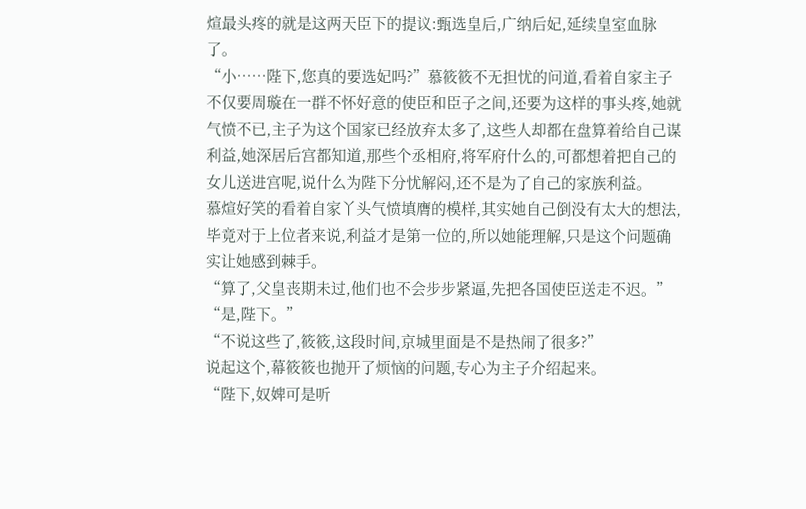煊最头疼的就是这两天臣下的提议:甄选皇后,广纳后妃,延续皇室血脉了。
“小……陛下,您真的要选妃吗?”慕筱筱不无担忧的问道,看着自家主子不仅要周璇在一群不怀好意的使臣和臣子之间,还要为这样的事头疼,她就气愤不已,主子为这个国家已经放弃太多了,这些人却都在盘算着给自己谋利益,她深居后宫都知道,那些个丞相府,将军府什么的,可都想着把自己的女儿送进宫呢,说什么为陛下分忧解闷,还不是为了自己的家族利益。
慕煊好笑的看着自家丫头气愤填膺的模样,其实她自己倒没有太大的想法,毕竟对于上位者来说,利益才是第一位的,所以她能理解,只是这个问题确实让她感到棘手。
“算了,父皇丧期未过,他们也不会步步紧逼,先把各国使臣送走不迟。”
“是,陛下。”
“不说这些了,筱筱,这段时间,京城里面是不是热闹了很多?”
说起这个,幕筱筱也抛开了烦恼的问题,专心为主子介绍起来。
“陛下,奴婢可是听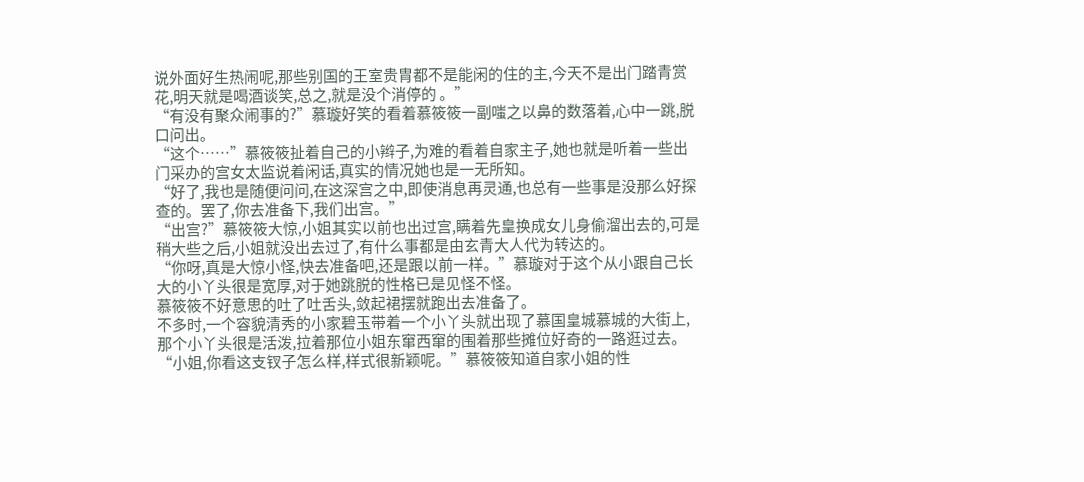说外面好生热闹呢,那些别国的王室贵胄都不是能闲的住的主,今天不是出门踏青赏花,明天就是喝酒谈笑,总之,就是没个消停的 。”
“有没有聚众闹事的?”慕璇好笑的看着慕筱筱一副嗤之以鼻的数落着,心中一跳,脱口问出。
“这个……”慕筱筱扯着自己的小辫子,为难的看着自家主子,她也就是听着一些出门采办的宫女太监说着闲话,真实的情况她也是一无所知。
“好了,我也是随便问问,在这深宫之中,即使消息再灵通,也总有一些事是没那么好探查的。罢了,你去准备下,我们出宫。”
“出宫?”慕筱筱大惊,小姐其实以前也出过宫,瞒着先皇换成女儿身偷溜出去的,可是稍大些之后,小姐就没出去过了,有什么事都是由玄青大人代为转达的。
“你呀,真是大惊小怪,快去准备吧,还是跟以前一样。”慕璇对于这个从小跟自己长大的小丫头很是宽厚,对于她跳脱的性格已是见怪不怪。
慕筱筱不好意思的吐了吐舌头,敛起裙摆就跑出去准备了。
不多时,一个容貌清秀的小家碧玉带着一个小丫头就出现了慕国皇城慕城的大街上,那个小丫头很是活泼,拉着那位小姐东窜西窜的围着那些摊位好奇的一路逛过去。
“小姐,你看这支钗子怎么样,样式很新颖呢。”慕筱筱知道自家小姐的性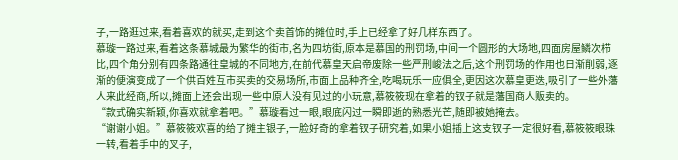子,一路逛过来,看着喜欢的就买,走到这个卖首饰的摊位时,手上已经拿了好几样东西了。
慕璇一路过来,看着这条慕城最为繁华的街市,名为四坊街,原本是慕国的刑罚场,中间一个圆形的大场地,四面房屋鳞次栉比,四个角分别有四条路通往皇城的不同地方,在前代慕皇天启帝废除一些严刑峻法之后,这个刑罚场的作用也日渐削弱,逐渐的便演变成了一个供百姓互市买卖的交易场所,市面上品种齐全,吃喝玩乐一应俱全,更因这次慕皇更迭,吸引了一些外藩人来此经商,所以,摊面上还会出现一些中原人没有见过的小玩意,慕筱筱现在拿着的钗子就是藩国商人贩卖的。
“款式确实新颖,你喜欢就拿着吧。”慕璇看过一眼,眼底闪过一瞬即逝的熟悉光芒,随即被她掩去。
“谢谢小姐。”慕筱筱欢喜的给了摊主银子,一脸好奇的拿着钗子研究着,如果小姐插上这支钗子一定很好看,慕筱筱眼珠一转,看着手中的叉子,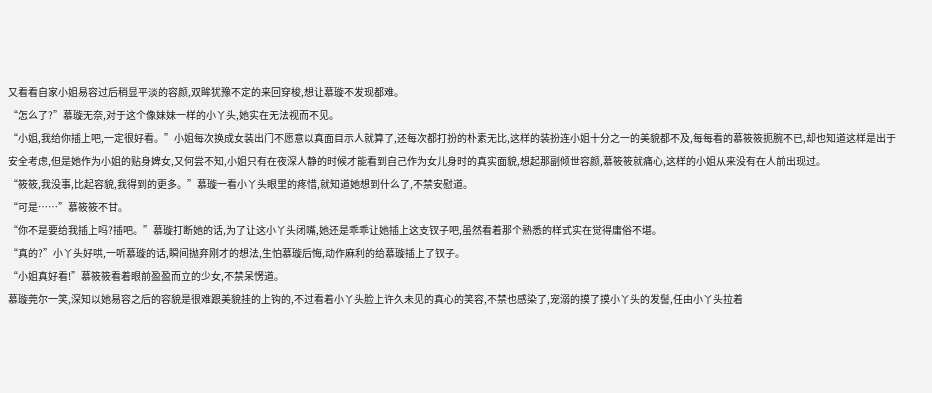又看看自家小姐易容过后稍显平淡的容颜,双眸犹豫不定的来回穿梭,想让慕璇不发现都难。
“怎么了?”慕璇无奈,对于这个像妹妹一样的小丫头,她实在无法视而不见。
“小姐,我给你插上吧,一定很好看。”小姐每次换成女装出门不愿意以真面目示人就算了,还每次都打扮的朴素无比,这样的装扮连小姐十分之一的美貌都不及,每每看的慕筱筱扼腕不已,却也知道这样是出于安全考虑,但是她作为小姐的贴身婢女,又何尝不知,小姐只有在夜深人静的时候才能看到自己作为女儿身时的真实面貌,想起那副倾世容颜,慕筱筱就痛心,这样的小姐从来没有在人前出现过。
“筱筱,我没事,比起容貌,我得到的更多。”慕璇一看小丫头眼里的疼惜,就知道她想到什么了,不禁安慰道。
“可是……”慕筱筱不甘。
“你不是要给我插上吗?插吧。”慕璇打断她的话,为了让这小丫头闭嘴,她还是乖乖让她插上这支钗子吧,虽然看着那个熟悉的样式实在觉得庸俗不堪。
“真的?”小丫头好哄,一听慕璇的话,瞬间抛弃刚才的想法,生怕慕璇后悔,动作麻利的给慕璇插上了钗子。
“小姐真好看!”慕筱筱看着眼前盈盈而立的少女,不禁呆愣道。
慕璇莞尔一笑,深知以她易容之后的容貌是很难跟美貌挂的上钩的,不过看着小丫头脸上许久未见的真心的笑容,不禁也感染了,宠溺的摸了摸小丫头的发髻,任由小丫头拉着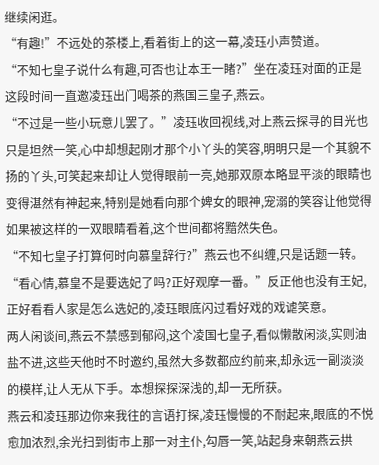继续闲逛。
“有趣!”不远处的茶楼上,看着街上的这一幕,凌珏小声赞道。
“不知七皇子说什么有趣,可否也让本王一睹?”坐在凌珏对面的正是这段时间一直邀凌珏出门喝茶的燕国三皇子,燕云。
“不过是一些小玩意儿罢了。”凌珏收回视线,对上燕云探寻的目光也只是坦然一笑,心中却想起刚才那个小丫头的笑容,明明只是一个其貌不扬的丫头,可笑起来却让人觉得眼前一亮,她那双原本略显平淡的眼睛也变得湛然有神起来,特别是她看向那个婢女的眼神,宠溺的笑容让他觉得如果被这样的一双眼睛看着,这个世间都将黯然失色。
“不知七皇子打算何时向慕皇辞行?”燕云也不纠缠,只是话题一转。
“看心情,慕皇不是要选妃了吗?正好观摩一番。”反正他也没有王妃,正好看看人家是怎么选妃的,凌珏眼底闪过看好戏的戏谑笑意。
两人闲谈间,燕云不禁感到郁闷,这个凌国七皇子,看似懒散闲淡,实则油盐不进,这些天他时不时邀约,虽然大多数都应约前来,却永远一副淡淡的模样,让人无从下手。本想探探深浅的,却一无所获。
燕云和凌珏那边你来我往的言语打探,凌珏慢慢的不耐起来,眼底的不悦愈加浓烈,余光扫到街市上那一对主仆,勾唇一笑,站起身来朝燕云拱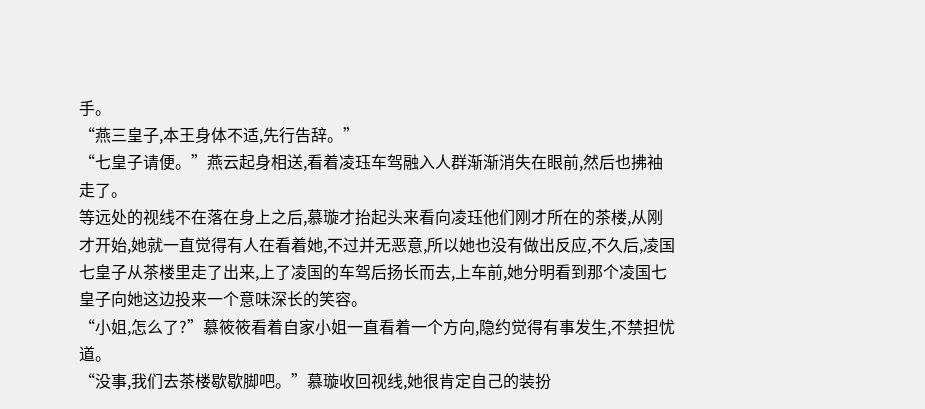手。
“燕三皇子,本王身体不适,先行告辞。”
“七皇子请便。”燕云起身相送,看着凌珏车驾融入人群渐渐消失在眼前,然后也拂袖走了。
等远处的视线不在落在身上之后,慕璇才抬起头来看向凌珏他们刚才所在的茶楼,从刚才开始,她就一直觉得有人在看着她,不过并无恶意,所以她也没有做出反应,不久后,凌国七皇子从茶楼里走了出来,上了凌国的车驾后扬长而去,上车前,她分明看到那个凌国七皇子向她这边投来一个意味深长的笑容。
“小姐,怎么了?”慕筱筱看着自家小姐一直看着一个方向,隐约觉得有事发生,不禁担忧道。
“没事,我们去茶楼歇歇脚吧。”慕璇收回视线,她很肯定自己的装扮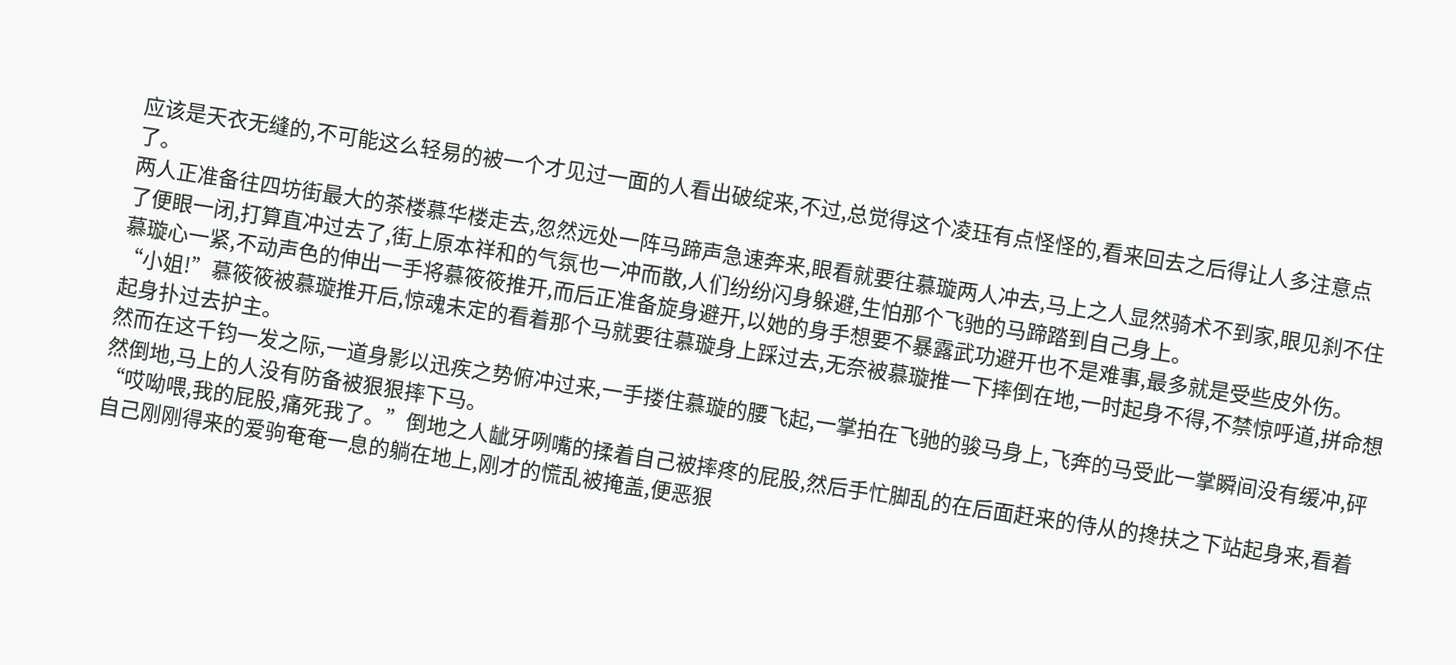应该是天衣无缝的,不可能这么轻易的被一个才见过一面的人看出破绽来,不过,总觉得这个凌珏有点怪怪的,看来回去之后得让人多注意点了。
两人正准备往四坊街最大的茶楼慕华楼走去,忽然远处一阵马蹄声急速奔来,眼看就要往慕璇两人冲去,马上之人显然骑术不到家,眼见刹不住了便眼一闭,打算直冲过去了,街上原本祥和的气氛也一冲而散,人们纷纷闪身躲避,生怕那个飞驰的马蹄踏到自己身上。
慕璇心一紧,不动声色的伸出一手将慕筱筱推开,而后正准备旋身避开,以她的身手想要不暴露武功避开也不是难事,最多就是受些皮外伤。
“小姐!”慕筱筱被慕璇推开后,惊魂未定的看着那个马就要往慕璇身上踩过去,无奈被慕璇推一下摔倒在地,一时起身不得,不禁惊呼道,拼命想起身扑过去护主。
然而在这千钧一发之际,一道身影以迅疾之势俯冲过来,一手搂住慕璇的腰飞起,一掌拍在飞驰的骏马身上,飞奔的马受此一掌瞬间没有缓冲,砰然倒地,马上的人没有防备被狠狠摔下马。
“哎呦喂,我的屁股,痛死我了。”倒地之人龇牙咧嘴的揉着自己被摔疼的屁股,然后手忙脚乱的在后面赶来的侍从的搀扶之下站起身来,看着自己刚刚得来的爱驹奄奄一息的躺在地上,刚才的慌乱被掩盖,便恶狠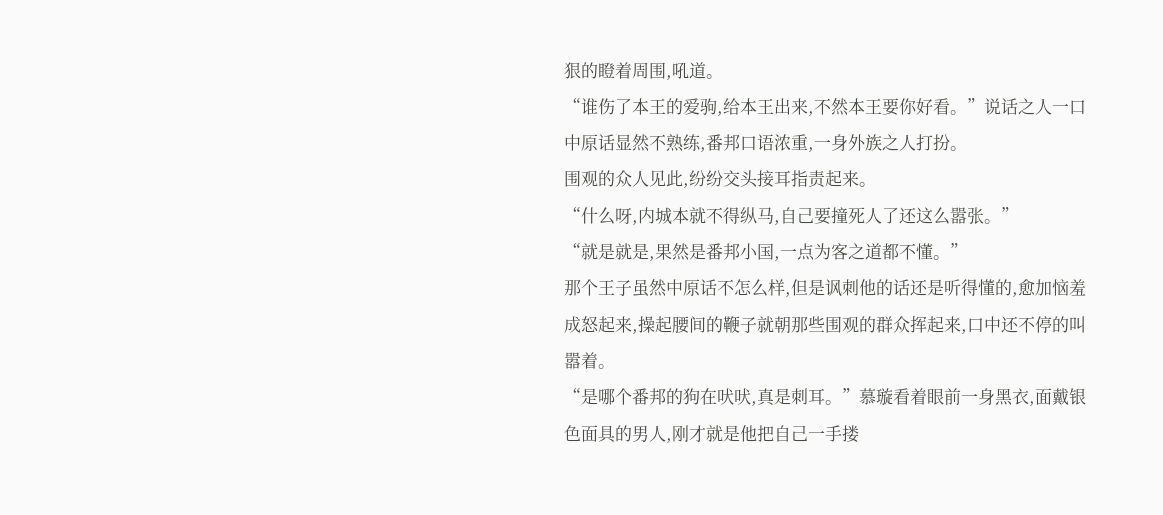狠的瞪着周围,吼道。
“谁伤了本王的爱驹,给本王出来,不然本王要你好看。”说话之人一口中原话显然不熟练,番邦口语浓重,一身外族之人打扮。
围观的众人见此,纷纷交头接耳指责起来。
“什么呀,内城本就不得纵马,自己要撞死人了还这么嚣张。”
“就是就是,果然是番邦小国,一点为客之道都不懂。”
那个王子虽然中原话不怎么样,但是讽刺他的话还是听得懂的,愈加恼羞成怒起来,操起腰间的鞭子就朝那些围观的群众挥起来,口中还不停的叫嚣着。
“是哪个番邦的狗在吠吠,真是刺耳。”慕璇看着眼前一身黑衣,面戴银色面具的男人,刚才就是他把自己一手搂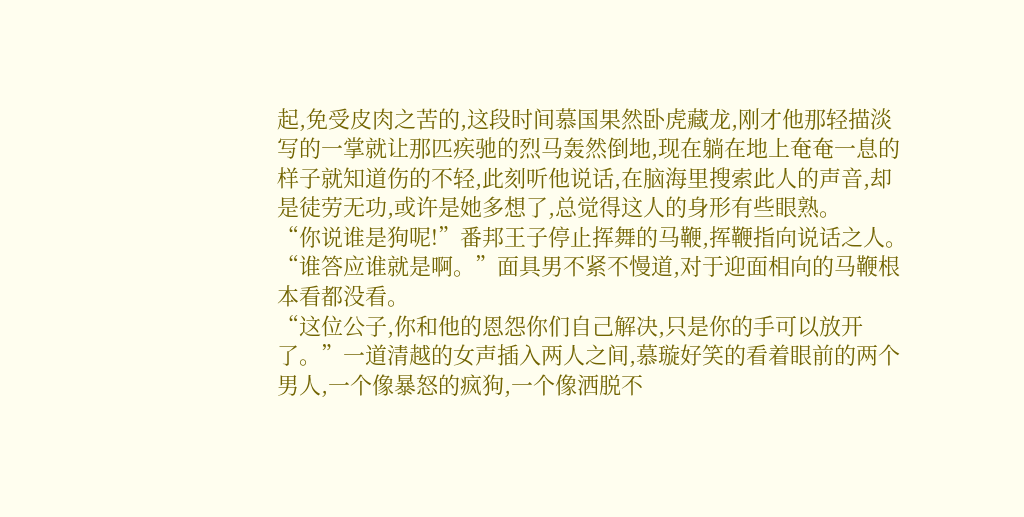起,免受皮肉之苦的,这段时间慕国果然卧虎藏龙,刚才他那轻描淡写的一掌就让那匹疾驰的烈马轰然倒地,现在躺在地上奄奄一息的样子就知道伤的不轻,此刻听他说话,在脑海里搜索此人的声音,却是徒劳无功,或许是她多想了,总觉得这人的身形有些眼熟。
“你说谁是狗呢!”番邦王子停止挥舞的马鞭,挥鞭指向说话之人。
“谁答应谁就是啊。”面具男不紧不慢道,对于迎面相向的马鞭根本看都没看。
“这位公子,你和他的恩怨你们自己解决,只是你的手可以放开了。”一道清越的女声插入两人之间,慕璇好笑的看着眼前的两个男人,一个像暴怒的疯狗,一个像洒脱不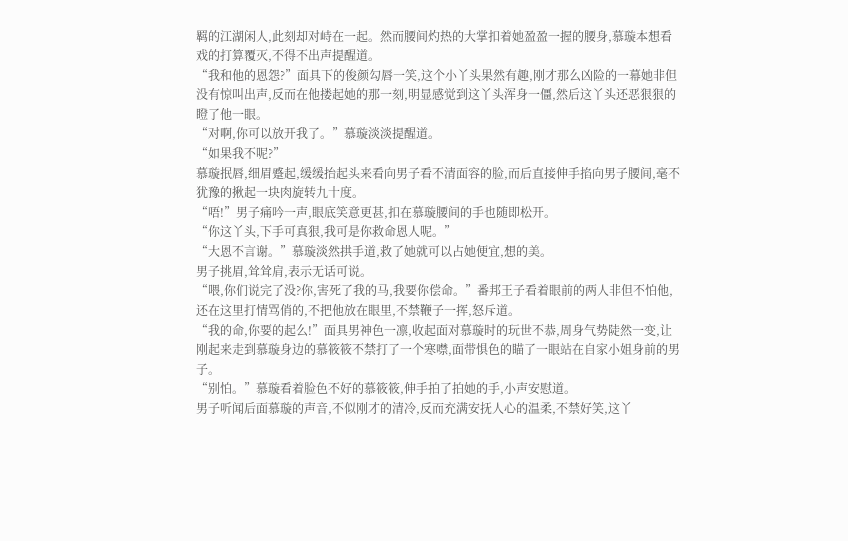羁的江湖闲人,此刻却对峙在一起。然而腰间灼热的大掌扣着她盈盈一握的腰身,慕璇本想看戏的打算覆灭,不得不出声提醒道。
“我和他的恩怨?”面具下的俊颜勾唇一笑,这个小丫头果然有趣,刚才那么凶险的一幕她非但没有惊叫出声,反而在他搂起她的那一刻,明显感觉到这丫头浑身一僵,然后这丫头还恶狠狠的瞪了他一眼。
“对啊,你可以放开我了。”慕璇淡淡提醒道。
“如果我不呢?”
慕璇抿唇,细眉蹙起,缓缓抬起头来看向男子看不清面容的脸,而后直接伸手掐向男子腰间,毫不犹豫的揪起一块肉旋转九十度。
“唔!”男子痛吟一声,眼底笑意更甚,扣在慕璇腰间的手也随即松开。
“你这丫头,下手可真狠,我可是你救命恩人呢。”
“大恩不言谢。”慕璇淡然拱手道,救了她就可以占她便宜,想的美。
男子挑眉,耸耸肩,表示无话可说。
“喂,你们说完了没?你,害死了我的马,我要你偿命。”番邦王子看着眼前的两人非但不怕他,还在这里打情骂俏的,不把他放在眼里,不禁鞭子一挥,怒斥道。
“我的命,你要的起么!”面具男神色一凛,收起面对慕璇时的玩世不恭,周身气势陡然一变,让刚起来走到慕璇身边的慕筱筱不禁打了一个寒噤,面带惧色的瞄了一眼站在自家小姐身前的男子。
“别怕。”慕璇看着脸色不好的慕筱筱,伸手拍了拍她的手,小声安慰道。
男子听闻后面慕璇的声音,不似刚才的清冷,反而充满安抚人心的温柔,不禁好笑,这丫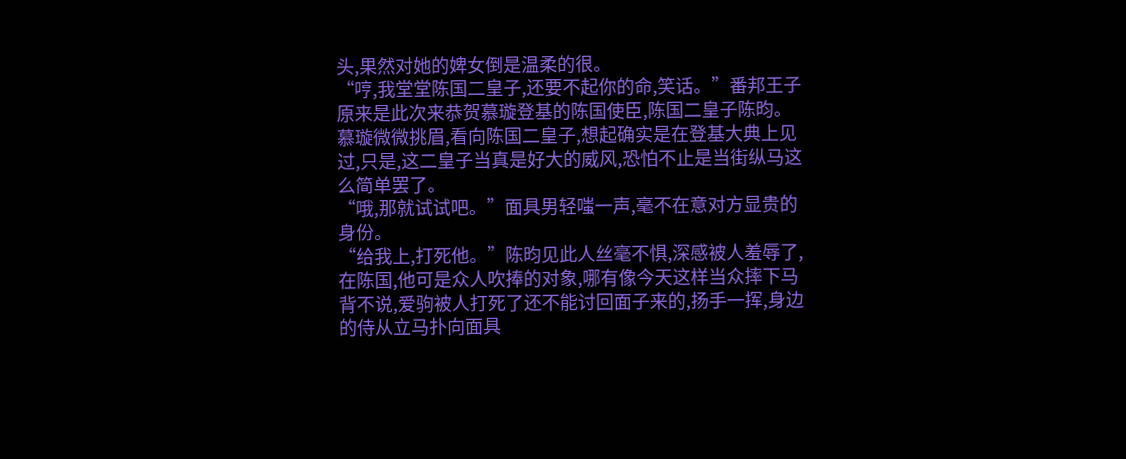头,果然对她的婢女倒是温柔的很。
“哼,我堂堂陈国二皇子,还要不起你的命,笑话。”番邦王子原来是此次来恭贺慕璇登基的陈国使臣,陈国二皇子陈昀。
慕璇微微挑眉,看向陈国二皇子,想起确实是在登基大典上见过,只是,这二皇子当真是好大的威风,恐怕不止是当街纵马这么简单罢了。
“哦,那就试试吧。”面具男轻嗤一声,毫不在意对方显贵的身份。
“给我上,打死他。”陈昀见此人丝毫不惧,深感被人羞辱了,在陈国,他可是众人吹捧的对象,哪有像今天这样当众摔下马背不说,爱驹被人打死了还不能讨回面子来的,扬手一挥,身边的侍从立马扑向面具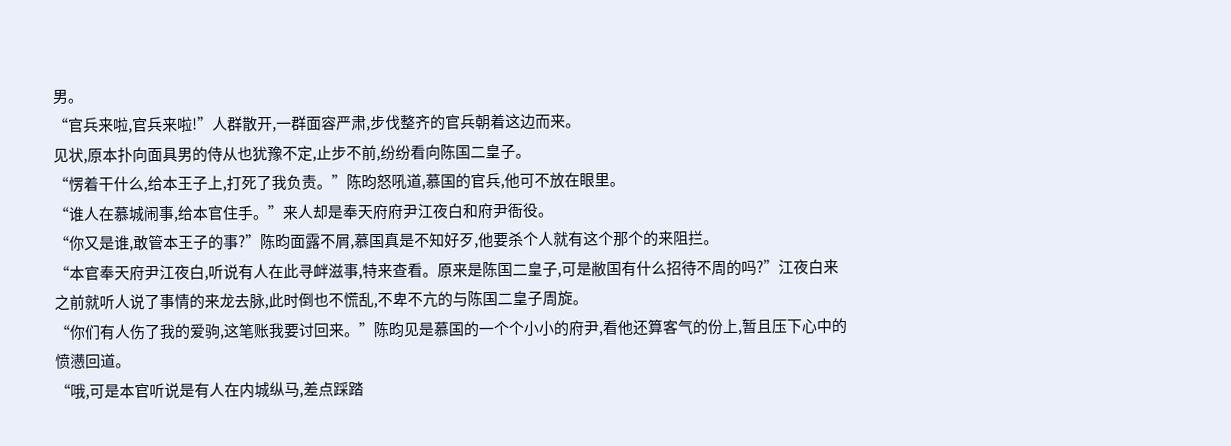男。
“官兵来啦,官兵来啦!”人群散开,一群面容严肃,步伐整齐的官兵朝着这边而来。
见状,原本扑向面具男的侍从也犹豫不定,止步不前,纷纷看向陈国二皇子。
“愣着干什么,给本王子上,打死了我负责。”陈昀怒吼道,慕国的官兵,他可不放在眼里。
“谁人在慕城闹事,给本官住手。”来人却是奉天府府尹江夜白和府尹衙役。
“你又是谁,敢管本王子的事?”陈昀面露不屑,慕国真是不知好歹,他要杀个人就有这个那个的来阻拦。
“本官奉天府尹江夜白,听说有人在此寻衅滋事,特来查看。原来是陈国二皇子,可是敝国有什么招待不周的吗?”江夜白来之前就听人说了事情的来龙去脉,此时倒也不慌乱,不卑不亢的与陈国二皇子周旋。
“你们有人伤了我的爱驹,这笔账我要讨回来。”陈昀见是慕国的一个个小小的府尹,看他还算客气的份上,暂且压下心中的愤懑回道。
“哦,可是本官听说是有人在内城纵马,差点踩踏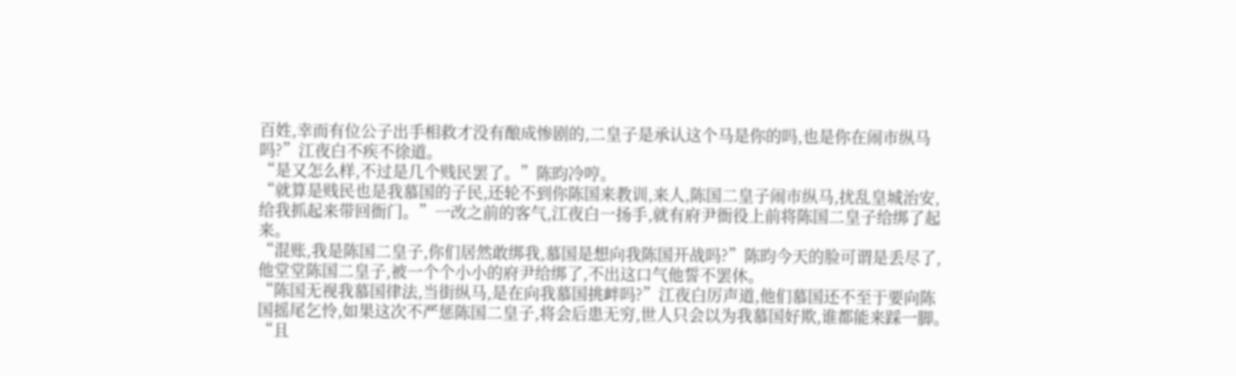百姓,幸而有位公子出手相救才没有酿成惨剧的,二皇子是承认这个马是你的吗,也是你在闹市纵马吗?”江夜白不疾不徐道。
“是又怎么样,不过是几个贱民罢了。”陈昀冷哼。
“就算是贱民也是我慕国的子民,还轮不到你陈国来教训,来人,陈国二皇子闹市纵马,扰乱皇城治安,给我抓起来带回衙门。”一改之前的客气,江夜白一扬手,就有府尹衙役上前将陈国二皇子给绑了起来。
“混账,我是陈国二皇子,你们居然敢绑我,慕国是想向我陈国开战吗?”陈昀今天的脸可谓是丢尽了,他堂堂陈国二皇子,被一个个小小的府尹给绑了,不出这口气他誓不罢休。
“陈国无视我慕国律法,当街纵马,是在向我慕国挑衅吗?”江夜白厉声道,他们慕国还不至于要向陈国摇尾乞怜,如果这次不严惩陈国二皇子,将会后患无穷,世人只会以为我慕国好欺,谁都能来踩一脚。
“且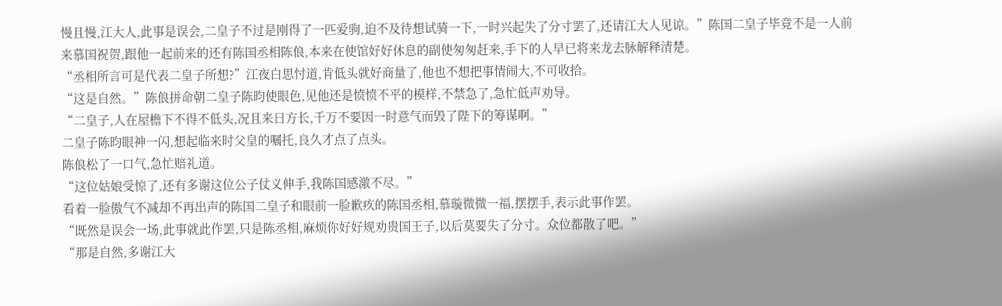慢且慢,江大人,此事是误会,二皇子不过是刚得了一匹爱驹,迫不及待想试骑一下,一时兴起失了分寸罢了,还请江大人见谅。”陈国二皇子毕竟不是一人前来慕国祝贺,跟他一起前来的还有陈国丞相陈俍,本来在使馆好好休息的副使匆匆赶来,手下的人早已将来龙去脉解释清楚。
“丞相所言可是代表二皇子所想?”江夜白思忖道,肯低头就好商量了,他也不想把事情闹大,不可收拾。
“这是自然。”陈俍拼命朝二皇子陈昀使眼色,见他还是愤愤不平的模样,不禁急了,急忙低声劝导。
“二皇子,人在屋檐下不得不低头,况且来日方长,千万不要因一时意气而毁了陛下的筹谋啊。”
二皇子陈昀眼神一闪,想起临来时父皇的嘱托,良久才点了点头。
陈俍松了一口气,急忙赔礼道。
“这位姑娘受惊了,还有多谢这位公子仗义伸手,我陈国感激不尽。”
看着一脸傲气不减却不再出声的陈国二皇子和眼前一脸歉疚的陈国丞相,慕璇微微一福,摆摆手,表示此事作罢。
“既然是误会一场,此事就此作罢,只是陈丞相,麻烦你好好规劝贵国王子,以后莫要失了分寸。众位都散了吧。”
“那是自然,多谢江大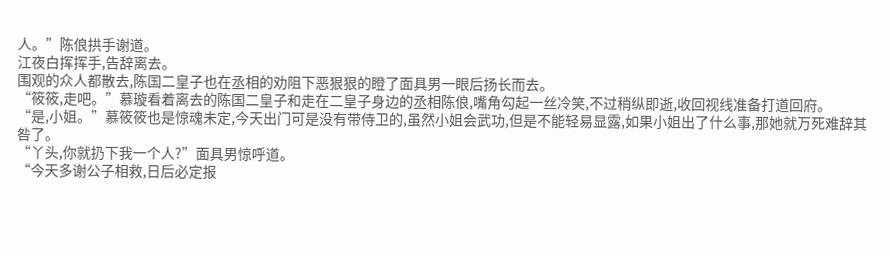人。”陈俍拱手谢道。
江夜白挥挥手,告辞离去。
围观的众人都散去,陈国二皇子也在丞相的劝阻下恶狠狠的瞪了面具男一眼后扬长而去。
“筱筱,走吧。”慕璇看着离去的陈国二皇子和走在二皇子身边的丞相陈俍,嘴角勾起一丝冷笑,不过稍纵即逝,收回视线准备打道回府。
“是,小姐。”慕筱筱也是惊魂未定,今天出门可是没有带侍卫的,虽然小姐会武功,但是不能轻易显露,如果小姐出了什么事,那她就万死难辞其咎了。
“丫头,你就扔下我一个人?”面具男惊呼道。
“今天多谢公子相救,日后必定报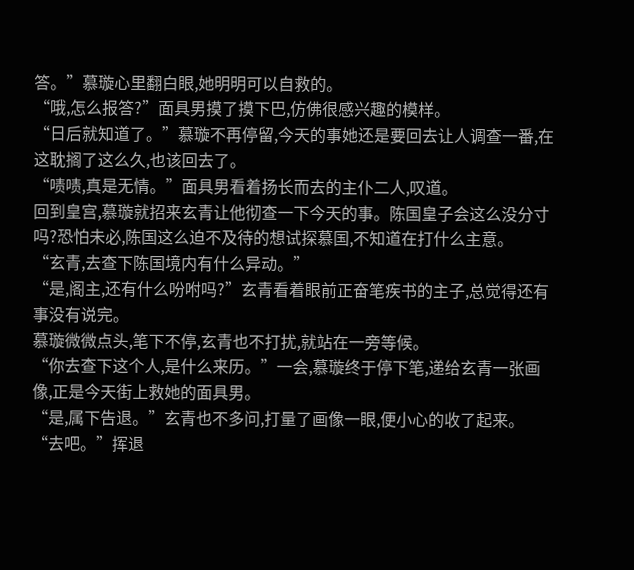答。”慕璇心里翻白眼,她明明可以自救的。
“哦,怎么报答?”面具男摸了摸下巴,仿佛很感兴趣的模样。
“日后就知道了。”慕璇不再停留,今天的事她还是要回去让人调查一番,在这耽搁了这么久,也该回去了。
“啧啧,真是无情。”面具男看着扬长而去的主仆二人,叹道。
回到皇宫,慕璇就招来玄青让他彻查一下今天的事。陈国皇子会这么没分寸吗?恐怕未必,陈国这么迫不及待的想试探慕国,不知道在打什么主意。
“玄青,去查下陈国境内有什么异动。”
“是,阁主,还有什么吩咐吗?”玄青看着眼前正奋笔疾书的主子,总觉得还有事没有说完。
慕璇微微点头,笔下不停,玄青也不打扰,就站在一旁等候。
“你去查下这个人,是什么来历。”一会,慕璇终于停下笔,递给玄青一张画像,正是今天街上救她的面具男。
“是,属下告退。”玄青也不多问,打量了画像一眼,便小心的收了起来。
“去吧。”挥退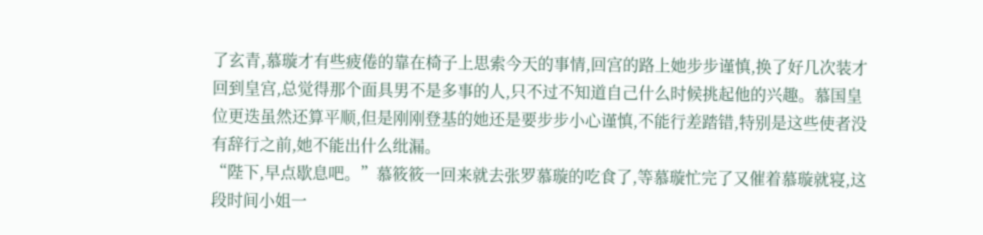了玄青,慕璇才有些疲倦的靠在椅子上思索今天的事情,回宫的路上她步步谨慎,换了好几次装才回到皇宫,总觉得那个面具男不是多事的人,只不过不知道自己什么时候挑起他的兴趣。慕国皇位更迭虽然还算平顺,但是刚刚登基的她还是要步步小心谨慎,不能行差踏错,特别是这些使者没有辞行之前,她不能出什么纰漏。
“陛下,早点歇息吧。”慕筱筱一回来就去张罗慕璇的吃食了,等慕璇忙完了又催着慕璇就寝,这段时间小姐一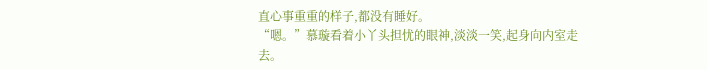直心事重重的样子,都没有睡好。
“嗯。”慕璇看着小丫头担忧的眼神,淡淡一笑,起身向内室走去。